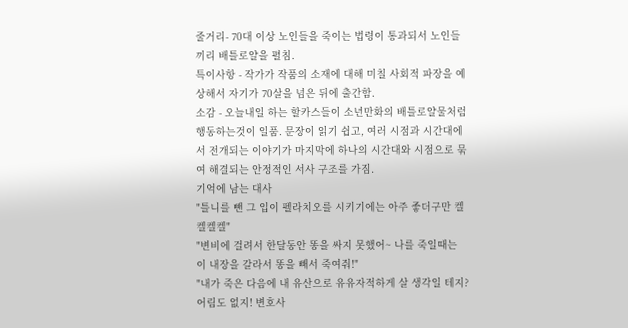줄거리- 70대 이상 노인들을 죽이는 법령이 통과되서 노인들끼리 배틀로얄을 펼침.
특이사항 - 작가가 작품의 소재에 대해 미칠 사회적 파장을 예상해서 자기가 70살을 넘은 뒤에 출간함.
소감 - 오늘내일 하는 할카스들이 소년만화의 배틀로얄물처럼 행동하는것이 일품. 문장이 읽기 쉽고, 여러 시점과 시간대에서 전개되는 이야기가 마지막에 하나의 시간대와 시점으로 묶여 해결되는 안정적인 서사 구조를 가짐.
기억에 남는 대사
"틀니를 뺀 그 입이 펠라치오를 시키기에는 아주 좋더구만 켈켈켈켈"
"변비에 걸려서 한달동안 똥을 싸지 못했어~ 나를 죽일때는 이 내장을 갈라서 똥을 빼서 죽여줘!"
"내가 죽은 다음에 내 유산으로 유유자적하게 살 생각일 테지? 어림도 없지! 변호사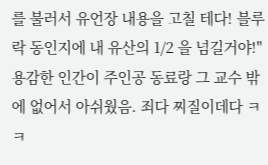를 불러서 유언장 내용을 고칠 테다! 블루 락 동인지에 내 유산의 1/2 을 넘길거야!"
용감한 인간이 주인공 동료랑 그 교수 밖에 없어서 아쉬웠음. 죄다 찌질이데다 ㅋㅋ